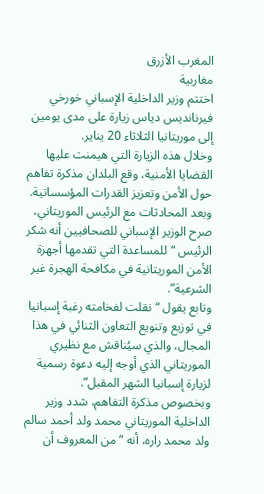المغرب الأزرق
مغاربية
اختتم وزير الداخلية الإسباني خورخي فيرنانديس دياس زيارة على مدى يومين إلى موريتانيا الثلاثاء 20 يناير.
وخلال هذه الزيارة التي هيمنت عليها القضايا الأمنية، وقع البلدان مذكرة تفاهم حول الأمن وتعزيز القدرات المؤسساتية.
وبعد المحادثات مع الرئيس الموريتاني، صرح الوزير الإسباني للصحافيين أنه شكر الرئيس “للمساعدة التي تقدمها أجهزة الأمن الموريتانية في مكافحة الهجرة غير الشرعية”.
وتابع يقول “نقلت لفخامته رغبة إسبانيا في توزيع وتنويع التعاون الثنائي في هذا المجال، والذي سيُناقش مع نظيري الموريتاني الذي أوجه إليه دعوة رسمية لزيارة إسبانيا الشهر المقبل”.
وبخصوص مذكرة التفاهم، شدد وزير الداخلية الموريتاني محمد ولد أحمد سالم ولد محمد راره، أنه “من المعروف أن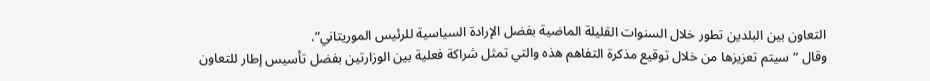التعاون بين البلدين تطور خلال السنوات القليلة الماضية بفضل الإرادة السياسية للرئيس الموريتاني”.
وقال “سيتم تعزيزها من خلال توقيع مذكرة التفاهم هذه والتي تمثل شراكة فعلية بين الوزارتين بفضل تأسيس إطار للتعاون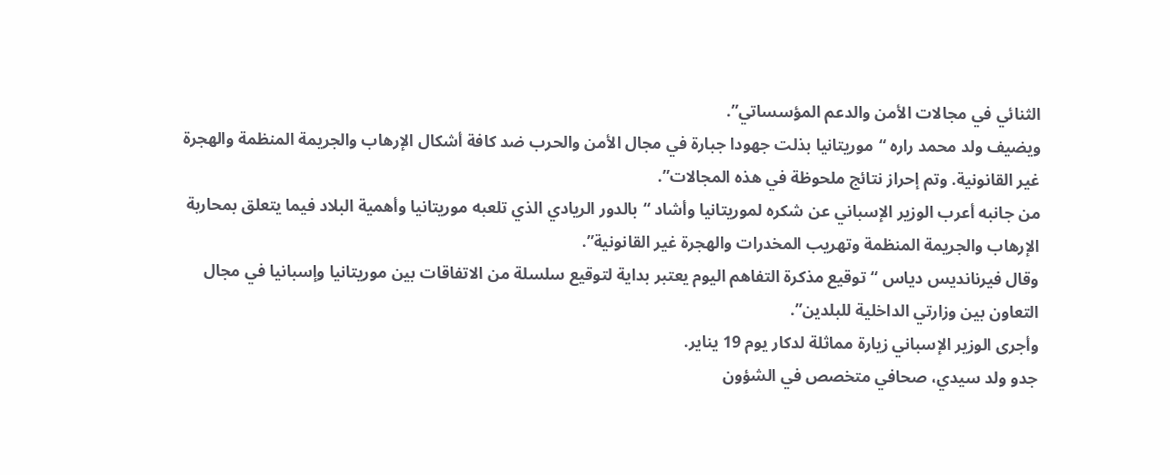الثنائي في مجالات الأمن والدعم المؤسساتي”.
ويضيف ولد محمد راره “موريتانيا بذلت جهودا جبارة في مجال الأمن والحرب ضد كافة أشكال الإرهاب والجريمة المنظمة والهجرة غير القانونية. وتم إحراز نتائج ملحوظة في هذه المجالات”.
من جانبه أعرب الوزير الإسباني عن شكره لموريتانيا وأشاد “بالدور الريادي الذي تلعبه موريتانيا وأهمية البلاد فيما يتعلق بمحاربة الإرهاب والجريمة المنظمة وتهريب المخدرات والهجرة غير القانونية”.
وقال فيرنانديس دياس “توقيع مذكرة التفاهم اليوم يعتبر بداية لتوقيع سلسلة من الاتفاقات بين موريتانيا وإسبانيا في مجال التعاون بين وزارتي الداخلية للبلدين”.
وأجرى الوزير الإسباني زيارة مماثلة لدكار يوم 19 يناير.
جدو ولد سيدي، صحافي متخصص في الشؤون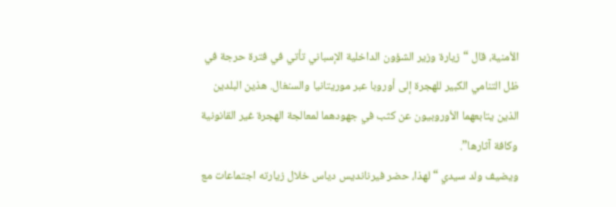الأمنية، قال “زيارة وزير الشؤون الداخلية الإسباني تأتي في فترة حرجة في ظل التنامي الكبير للهجرة إلى أوروبا عبر موريتانيا والسنغال. هذين البلدين الذين يتابعهما الأوروبيون عن كثب في جهودهما لمعالجة الهجرة غير القانونية وكافة آثارها”.
ويضيف ولد سيدي “لهذا، حضر فيرنانديس دياس خلال زيارته اجتماعات مع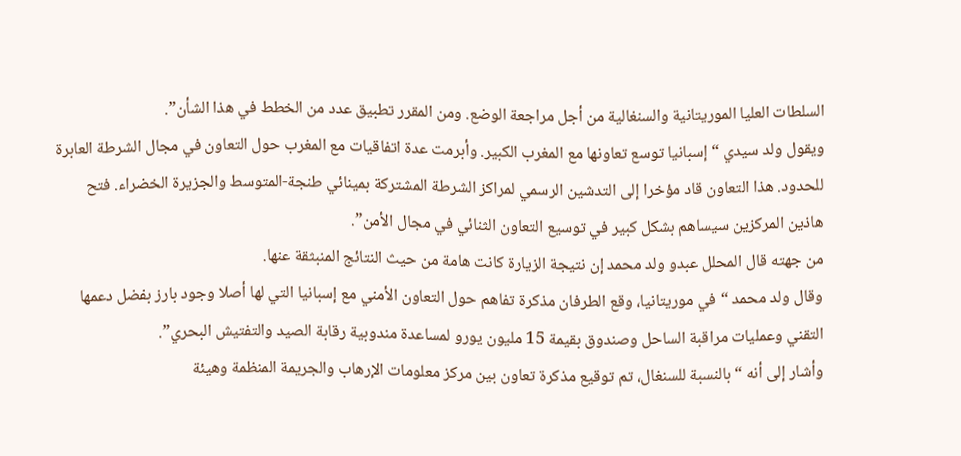السلطات العليا الموريتانية والسنغالية من أجل مراجعة الوضع. ومن المقرر تطبيق عدد من الخطط في هذا الشأن”.
ويقول ولد سيدي “إسبانيا توسع تعاونها مع المغرب الكبير. وأبرمت عدة اتفاقيات مع المغرب حول التعاون في مجال الشرطة العابرة للحدود. هذا التعاون قاد مؤخرا إلى التدشين الرسمي لمراكز الشرطة المشتركة بمينائي طنجة-المتوسط والجزيرة الخضراء. فتح هاذين المركزين سيساهم بشكل كبير في توسيع التعاون الثنائي في مجال الأمن”.
من جهته قال المحلل عبدو ولد محمد إن نتيجة الزيارة كانت هامة من حيث النتائج المنبثقة عنها.
وقال ولد محمد “في موريتانيا، وقع الطرفان مذكرة تفاهم حول التعاون الأمني مع إسبانيا التي لها أصلا وجود بارز بفضل دعمها التقني وعمليات مراقبة الساحل وصندوق بقيمة 15 مليون يورو لمساعدة مندوبية رقابة الصيد والتفتيش البحري”.
وأشار إلى أنه “بالنسبة للسنغال، تم توقيع مذكرة تعاون بين مركز معلومات الإرهاب والجريمة المنظمة وهيئة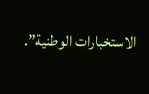الاستخبارات الوطنية”.